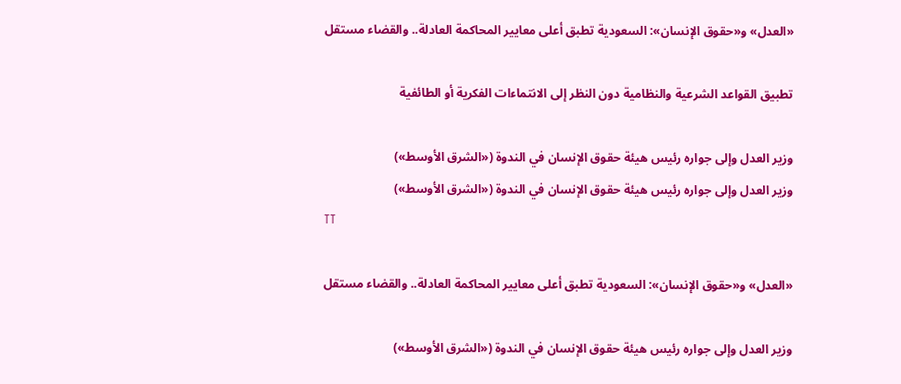«العدل» و«حقوق الإنسان»: السعودية تطبق أعلى معايير المحاكمة العادلة.. والقضاء مستقل

تطبيق القواعد الشرعية والنظامية دون النظر إلى الانتماءات الفكرية أو الطائفية

وزير العدل وإلى جواره رئيس هيئة حقوق الإنسان في الندوة («الشرق الأوسط»)
وزير العدل وإلى جواره رئيس هيئة حقوق الإنسان في الندوة («الشرق الأوسط»)
TT

«العدل» و«حقوق الإنسان»: السعودية تطبق أعلى معايير المحاكمة العادلة.. والقضاء مستقل

وزير العدل وإلى جواره رئيس هيئة حقوق الإنسان في الندوة («الشرق الأوسط»)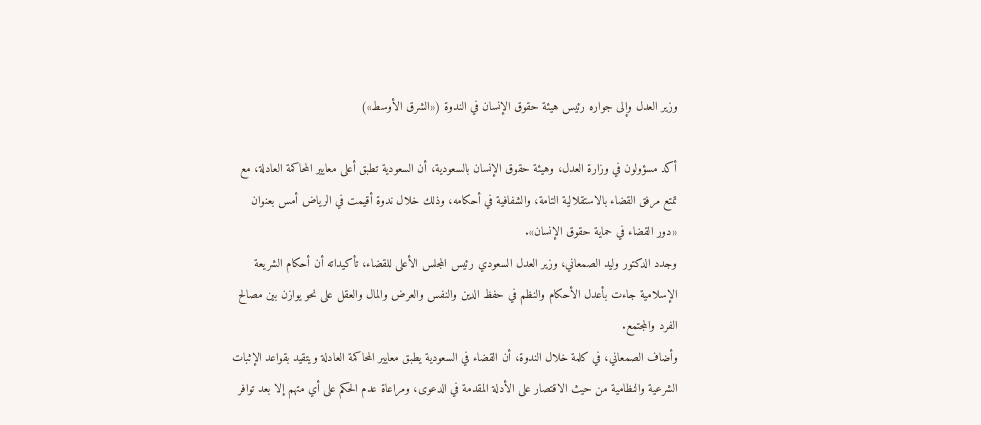وزير العدل وإلى جواره رئيس هيئة حقوق الإنسان في الندوة («الشرق الأوسط»)

أكد مسؤولون في وزارة العدل، وهيئة حقوق الإنسان بالسعودية، أن السعودية تطبق أعلى معايير المحاكمة العادلة، مع تمتع مرفق القضاء بالاستقلالية التامة، والشفافية في أحكامه، وذلك خلال ندوة أقيمت في الرياض أمس بعنوان «دور القضاء في حماية حقوق الإنسان».
وجدد الدكتور وليد الصمعاني، وزير العدل السعودي رئيس المجلس الأعلى للقضاء، تأكيداته أن أحكام الشريعة الإسلامية جاءت بأعدل الأحكام والنظم في حفظ الدين والنفس والعرض والمال والعقل على نحو يوازن بين مصالح الفرد والمجتمع.
وأضاف الصمعاني، في كلمة خلال الندوة، أن القضاء في السعودية يطبق معايير المحاكمة العادلة ويتقيد بقواعد الإثبات الشرعية والنظامية من حيث الاقتصار على الأدلة المقدمة في الدعوى، ومراعاة عدم الحكم على أي متهم إلا بعد توافر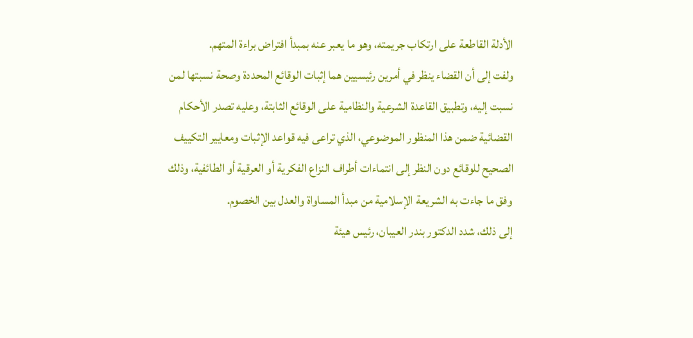الأدلة القاطعة على ارتكاب جريمته، وهو ما يعبر عنه بمبدأ افتراض براءة المتهم.
ولفت إلى أن القضاء ينظر في أمرين رئيسيين هما إثبات الوقائع المحددة وصحة نسبتها لمن نسبت إليه، وتطبيق القاعدة الشرعية والنظامية على الوقائع الثابتة، وعليه تصدر الأحكام القضائية ضمن هذا المنظور الموضوعي، الذي تراعى فيه قواعد الإثبات ومعايير التكييف الصحيح للوقائع دون النظر إلى انتماءات أطراف النزاع الفكرية أو العرقية أو الطائفية، وذلك وفق ما جاءت به الشريعة الإسلامية من مبدأ المساواة والعدل بين الخصوم.
إلى ذلك، شدد الدكتور بندر العيبان، رئيس هيئة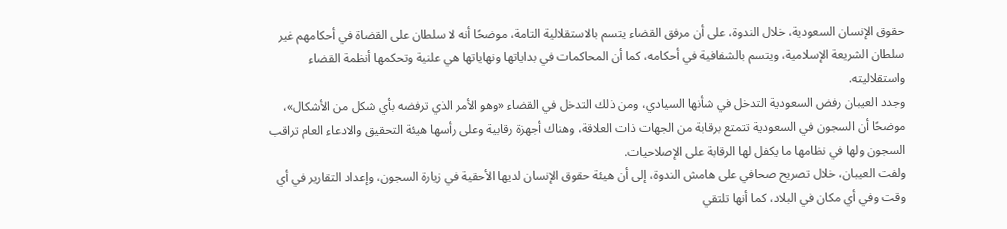حقوق الإنسان السعودية، خلال الندوة، على أن مرفق القضاء يتسم بالاستقلالية التامة، موضحًا أنه لا سلطان على القضاة في أحكامهم غير سلطان الشريعة الإسلامية، ويتسم بالشفافية في أحكامه، كما أن المحاكمات في بداياتها ونهاياتها هي علنية وتحكمها أنظمة القضاء واستقلاليته.
وجدد العيبان رفض السعودية التدخل في شأنها السيادي، ومن ذلك التدخل في القضاء «وهو الأمر الذي ترفضه بأي شكل من الأشكال»، موضحًا أن السجون في السعودية تتمتع برقابة من الجهات ذات العلاقة، وهناك أجهزة رقابية وعلى رأسها هيئة التحقيق والادعاء العام تراقب السجون ولها في نظامها ما يكفل لها الرقابة على الإصلاحيات.
ولفت العيبان، خلال تصريح صحافي على هامش الندوة، إلى أن هيئة حقوق الإنسان لديها الأحقية في زيارة السجون، وإعداد التقارير في أي وقت وفي أي مكان في البلاد، كما أنها تلتقي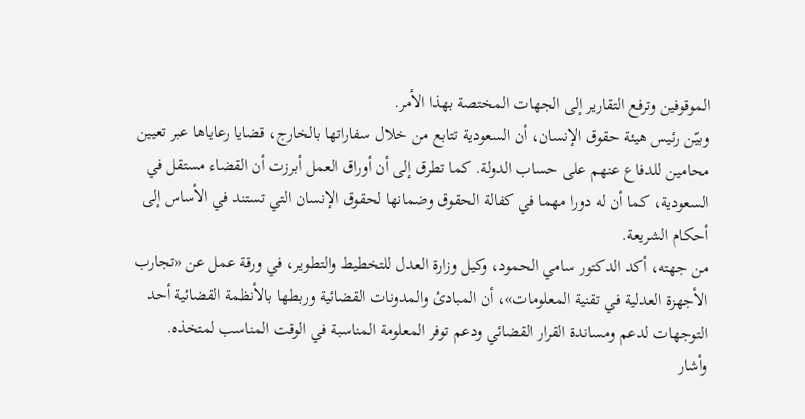الموقوفين وترفع التقارير إلى الجهات المختصة بهذا الأمر.
وبيّن رئيس هيئة حقوق الإنسان، أن السعودية تتابع من خلال سفاراتها بالخارج، قضايا رعاياها عبر تعيين محامين للدفاع عنهم على حساب الدولة. كما تطرق إلى أن أوراق العمل أبرزت أن القضاء مستقل في السعودية، كما أن له دورا مهما في كفالة الحقوق وضمانها لحقوق الإنسان التي تستند في الأساس إلى أحكام الشريعة.
من جهته، أكد الدكتور سامي الحمود، وكيل وزارة العدل للتخطيط والتطوير، في ورقة عمل عن «تجارب الأجهزة العدلية في تقنية المعلومات»، أن المبادئ والمدونات القضائية وربطها بالأنظمة القضائية أحد التوجهات لدعم ومساندة القرار القضائي ودعم توفر المعلومة المناسبة في الوقت المناسب لمتخذه.
وأشار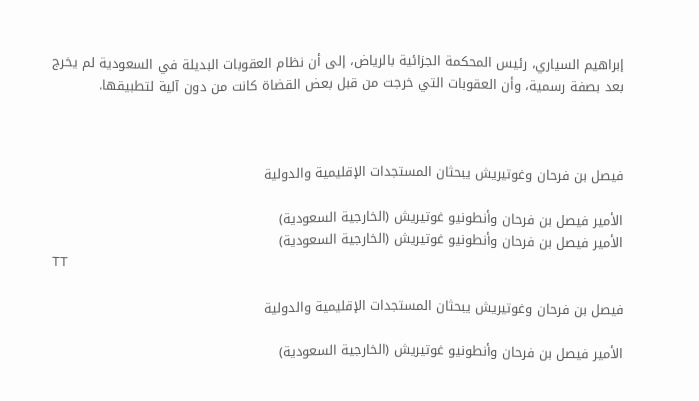إبراهيم السياري، رئيس المحكمة الجزائية بالرياض، إلى أن نظام العقوبات البديلة في السعودية لم يخرج بعد بصفة رسمية، وأن العقوبات التي خرجت من قبل بعض القضاة كانت من دون آلية لتطبيقها.



فيصل بن فرحان وغوتيريش يبحثان المستجدات الإقليمية والدولية

الأمير فيصل بن فرحان وأنطونيو غوتيريش (الخارجية السعودية)
الأمير فيصل بن فرحان وأنطونيو غوتيريش (الخارجية السعودية)
TT

فيصل بن فرحان وغوتيريش يبحثان المستجدات الإقليمية والدولية

الأمير فيصل بن فرحان وأنطونيو غوتيريش (الخارجية السعودية)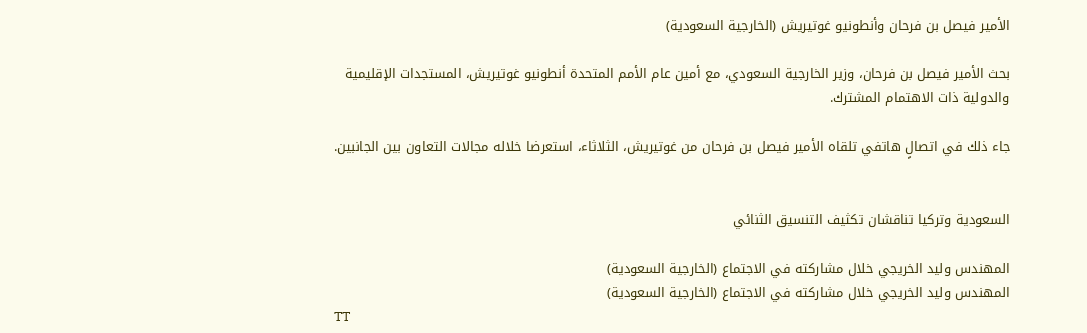الأمير فيصل بن فرحان وأنطونيو غوتيريش (الخارجية السعودية)

بحث الأمير فيصل بن فرحان، وزير الخارجية السعودي، مع أمين عام الأمم المتحدة أنطونيو غوتيريش، المستجدات الإقليمية والدولية ذات الاهتمام المشترك.

جاء ذلك في اتصالٍ هاتفي تلقاه الأمير فيصل بن فرحان من غوتيريش، الثلاثاء، استعرضا خلاله مجالات التعاون بين الجانبين.


السعودية وتركيا تناقشان تكثيف التنسيق الثنائي

المهندس وليد الخريجي خلال مشاركته في الاجتماع (الخارجية السعودية)
المهندس وليد الخريجي خلال مشاركته في الاجتماع (الخارجية السعودية)
TT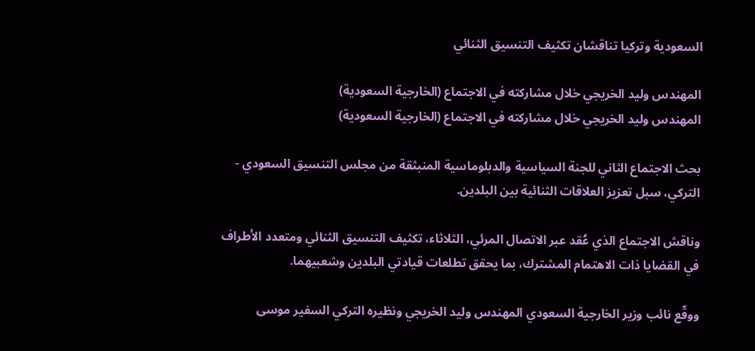السعودية وتركيا تناقشان تكثيف التنسيق الثنائي

المهندس وليد الخريجي خلال مشاركته في الاجتماع (الخارجية السعودية)
المهندس وليد الخريجي خلال مشاركته في الاجتماع (الخارجية السعودية)

بحث الاجتماع الثاني للجنة السياسية والدبلوماسية المنبثقة من مجلس التنسيق السعودي - التركي، سبل تعزيز العلاقات الثنائية بين البلدين.

وناقش الاجتماع الذي عُقد عبر الاتصال المرئي، الثلاثاء، تكثيف التنسيق الثنائي ومتعدد الأطراف في القضايا ذات الاهتمام المشترك، بما يحقق تطلعات قيادتي البلدين وشعبيهما.

ووقّع نائب وزير الخارجية السعودي المهندس وليد الخريجي ونظيره التركي السفير موسى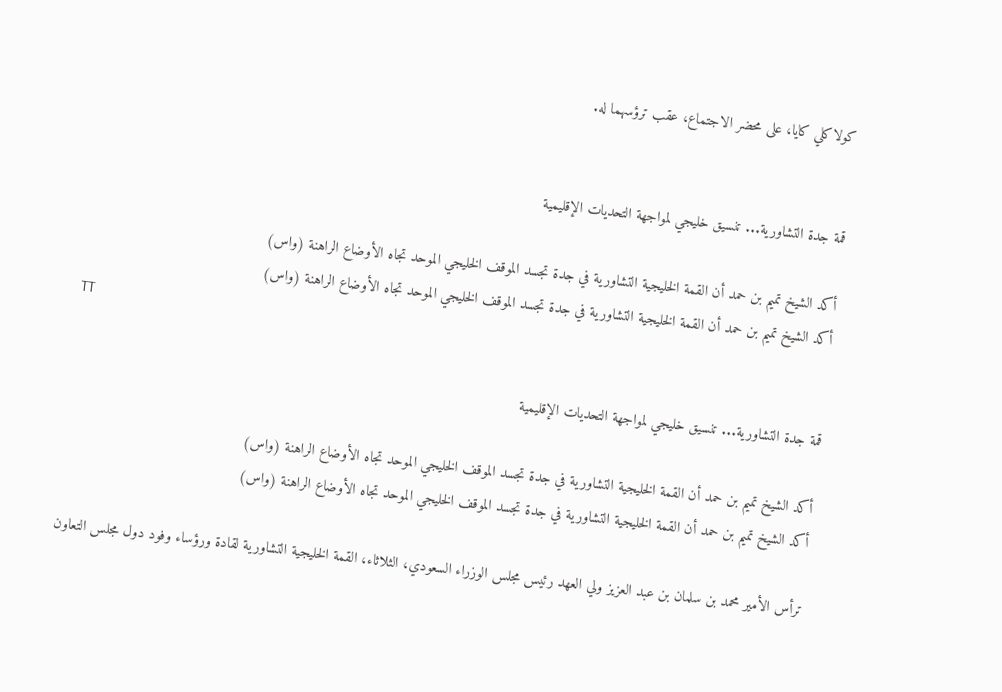كولاكلي كايا، على محضر الاجتماع، عقب ترؤسهما له.


قمة جدة التشاورية... تنسيق خليجي لمواجهة التحديات الإقليمية

أكد الشيخ تميم بن حمد أن القمة الخليجية التشاورية في جدة تجسد الموقف الخليجي الموحد تجاه الأوضاع الراهنة (واس)
أكد الشيخ تميم بن حمد أن القمة الخليجية التشاورية في جدة تجسد الموقف الخليجي الموحد تجاه الأوضاع الراهنة (واس)
TT

قمة جدة التشاورية... تنسيق خليجي لمواجهة التحديات الإقليمية

أكد الشيخ تميم بن حمد أن القمة الخليجية التشاورية في جدة تجسد الموقف الخليجي الموحد تجاه الأوضاع الراهنة (واس)
أكد الشيخ تميم بن حمد أن القمة الخليجية التشاورية في جدة تجسد الموقف الخليجي الموحد تجاه الأوضاع الراهنة (واس)

ترأس الأمير محمد بن سلمان بن عبد العزيز ولي العهد رئيس مجلس الوزراء السعودي، الثلاثاء، القمة الخليجية التشاورية لقادة ورؤساء وفود دول مجلس التعاون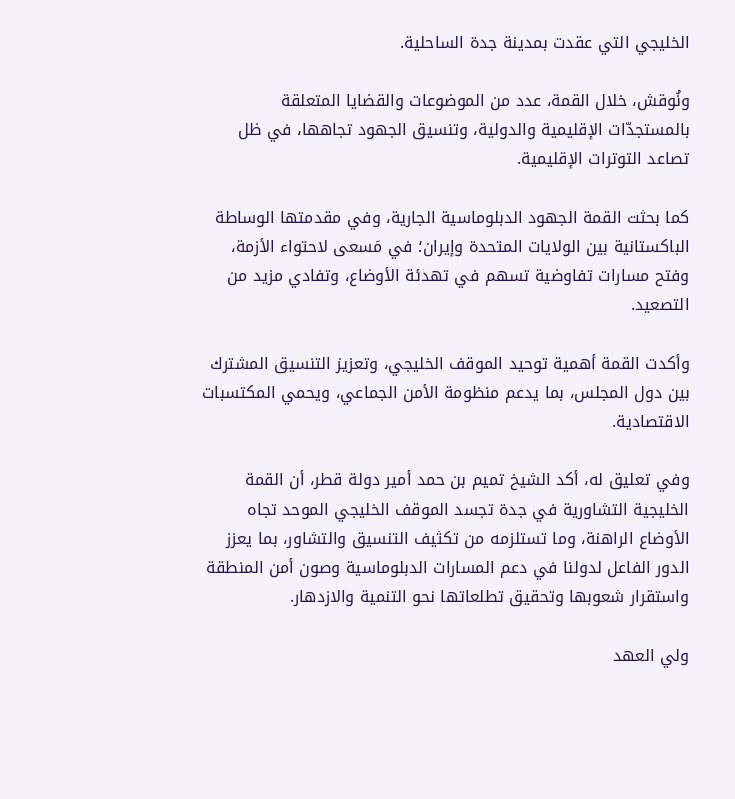الخليجي التي عقدت بمدينة جدة الساحلية.

ونُوقش، خلال القمة، عدد من الموضوعات والقضايا المتعلقة بالمستجدّات الإقليمية والدولية، وتنسيق الجهود تجاهها، في ظل تصاعد التوترات الإقليمية.

كما بحثت القمة الجهود الدبلوماسية الجارية، وفي مقدمتها الوساطة الباكستانية بين الولايات المتحدة وإيران؛ في مَسعى لاحتواء الأزمة، وفتح مسارات تفاوضية تسهم في تهدئة الأوضاع، وتفادي مزيد من التصعيد.

وأكدت القمة أهمية توحيد الموقف الخليجي، وتعزيز التنسيق المشترك بين دول المجلس، بما يدعم منظومة الأمن الجماعي، ويحمي المكتسبات الاقتصادية.

وفي تعليق له، أكد الشيخ تميم بن حمد أمير دولة قطر، أن القمة الخليجية التشاورية في جدة تجسد الموقف الخليجي الموحد تجاه الأوضاع الراهنة، وما تستلزمه من تكثيف التنسيق والتشاور، بما يعزز الدور الفاعل لدولنا في دعم المسارات الدبلوماسية وصون أمن المنطقة واستقرار شعوبها وتحقيق تطلعاتها نحو التنمية والازدهار.

ولي العهد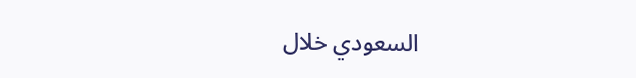السعودي خلال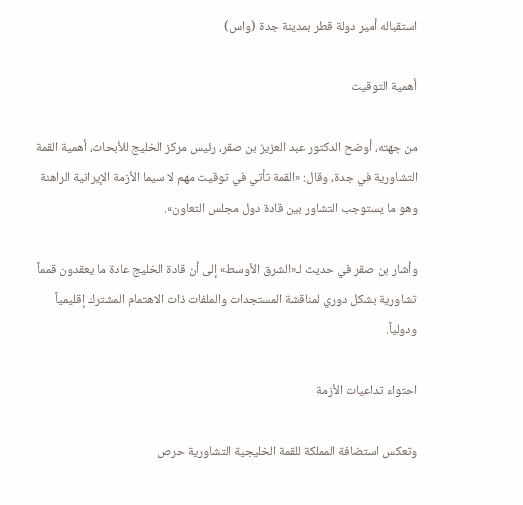استقباله أمير دولة قطر بمدينة جدة (واس)

أهمية التوقيت

من جهته، أوضح الدكتور عبد العزيز بن صقر، رئيس مركز الخليج للأبحاث، أهمية القمة التشاورية في جدة، وقال: «القمة تأتي في توقيت مهم لا سيما الأزمة الإيرانية الراهنة وهو ما يستوجب التشاور بين قادة دول مجلس التعاون».

وأشار بن صقر في حديث لـ«الشرق الأوسط» إلى أن قادة الخليج عادة ما يعقدون قمماً تشاورية بشكل دوري لمناقشة المستجدات والملفات ذات الاهتمام المشترك إقليمياً ودولياً.

احتواء تداعيات الأزمة

وتعكس استضافة المملكة للقمة الخليجية التشاورية حرص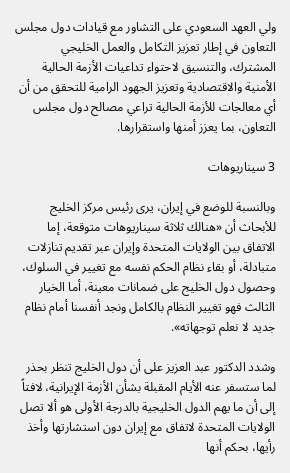ولي العهد السعودي على التشاور مع قيادات دول مجلس التعاون في إطار تعزيز التكامل والعمل الخليجي المشترك، والتنسيق لاحتواء تداعيات الأزمة الحالية الأمنية والاقتصادية وتعزيز الجهود الرامية للتحقق من أن أي معالجات للأزمة الحالية تراعي مصالح دول مجلس التعاون، بما يعزز أمنها واستقرارها.

3 سيناريوهات

وبالنسبة للوضع في إيران، يرى رئيس مركز الخليج للأبحاث أن «هنالك ثلاثة سيناريوهات متوقعة، إما الاتفاق بين الولايات المتحدة وإيران عبر تقديم تنازلات متبادلة، أو بقاء نظام الحكم نفسه مع تغيير في السلوك، وحصول دول الخليج على ضمانات معينة، أما الخيار الثالث فهو تغيير النظام بالكامل ونجد أنفسنا أمام نظام جديد لا نعلم توجهاته».

وشدد الدكتور عبد العزيز على أن دول الخليج تنظر بحذر لما ستسفر عنه الأيام المقبلة بشأن الأزمة الإيرانية، لافتاً إلى أن ما يهم الدول الخليجية بالدرجة الأولى هو ألا تصل الولايات المتحدة لاتفاق مع إيران دون استشارتها وأخذ رأيها، بحكم أنها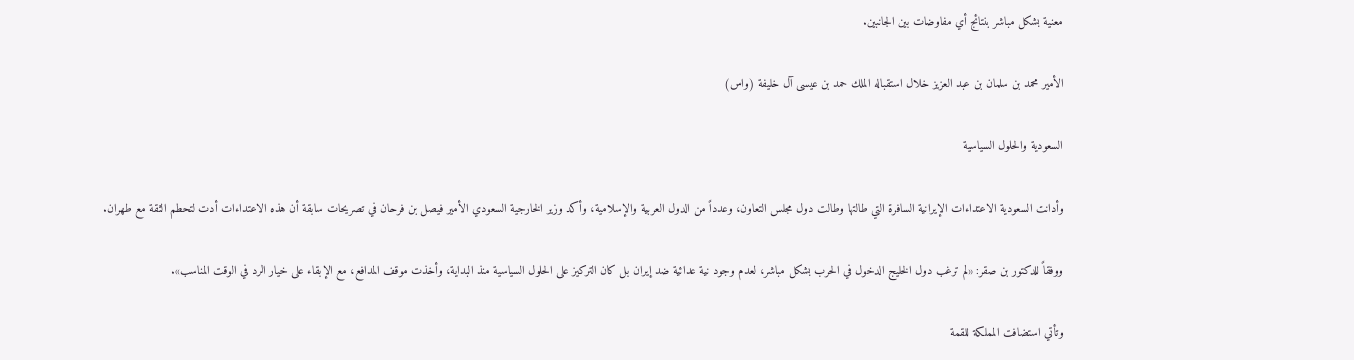معنية بشكل مباشر بنتائج أي مفاوضات بين الجانبين.

الأمير محمد بن سلمان بن عبد العزيز خلال استقباله الملك حمد بن عيسى آل خليفة (واس)

السعودية والحلول السياسية

وأدانت السعودية الاعتداءات الإيرانية السافرة التي طالتها وطالت دول مجلس التعاون، وعدداً من الدول العربية والإسلامية، وأكد وزير الخارجية السعودي الأمير فيصل بن فرحان في تصريحات سابقة أن هذه الاعتداءات أدت لتحطم الثقة مع طهران.

ووفقاً للدكتور بن صقر: «لم ترغب دول الخليج الدخول في الحرب بشكل مباشر، لعدم وجود نية عدائية ضد إيران بل كان التركيز على الحلول السياسية منذ البداية، وأخذت موقف المدافع، مع الإبقاء على خيار الرد في الوقت المناسب».

وتأتي استضافت المملكة للقمة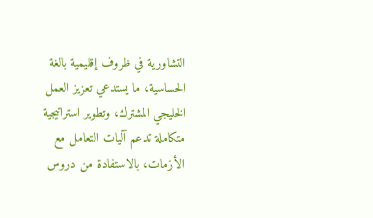التشاورية في ظروف إقليمية بالغة الحساسية، ما يستدعي تعزيز العمل الخليجي المشترك، وتطوير استراتيجية متكاملة تدعم آليات التعامل مع الأزمات، بالاستفادة من دروس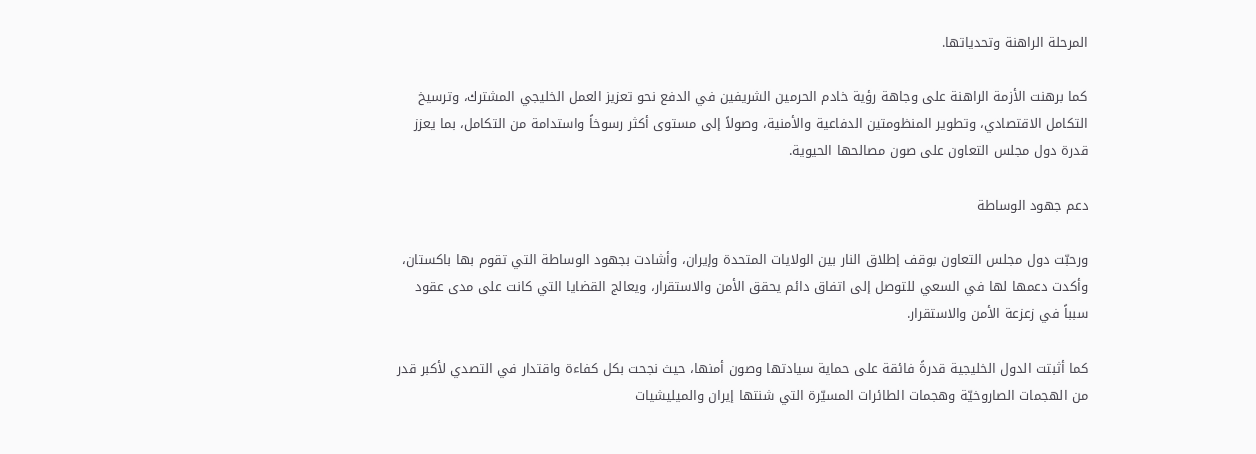المرحلة الراهنة وتحدياتها.

كما برهنت الأزمة الراهنة على وجاهة رؤية خادم الحرمين الشريفين في الدفع نحو تعزيز العمل الخليجي المشترك، وترسيخ التكامل الاقتصادي، وتطوير المنظومتين الدفاعية والأمنية، وصولاً إلى مستوى أكثر رسوخاً واستدامة من التكامل، بما يعزز قدرة دول مجلس التعاون على صون مصالحها الحيوية.

دعم جهود الوساطة

ورحبّت دول مجلس التعاون بوقف إطلاق النار بين الولايات المتحدة وإيران، وأشادت بجهود الوساطة التي تقوم بها باكستان، وأكدت دعمها لها في السعي للتوصل إلى اتفاق دائم يحقق الأمن والاستقرار، ويعالج القضايا التي كانت على مدى عقود سبباً في زعزعة الأمن والاستقرار.

كما أثبتت الدول الخليجية قدرةً فائقة على حماية سيادتها وصون أمنها، حيث نجحت بكل كفاءة واقتدار في التصدي لأكبر قدر من الهجمات الصاروخيّة وهجمات الطائرات المسيّرة التي شنتها إيران والميليشيات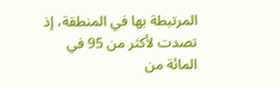المرتبطة بها في المنطقة، إذ تصدت لأكثر من 95 في المائة من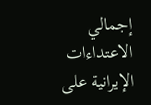إجمالي الاعتداءات الإيرانية على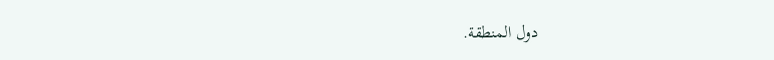دول المنطقة.